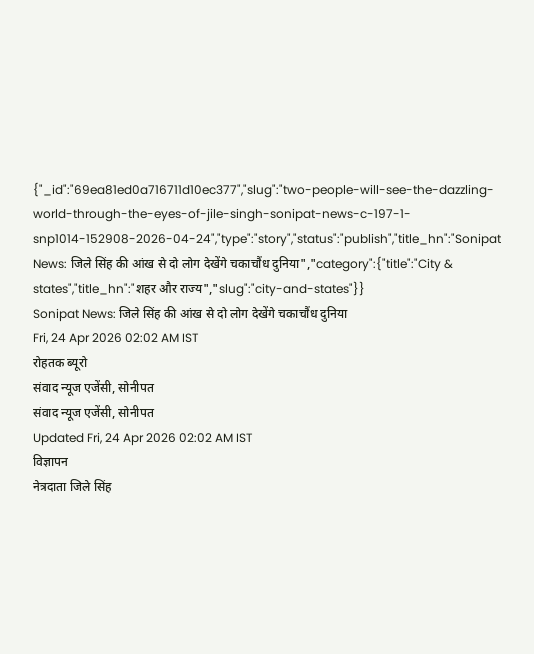{"_id":"69ea81ed0a716711d10ec377","slug":"two-people-will-see-the-dazzling-world-through-the-eyes-of-jile-singh-sonipat-news-c-197-1-snp1014-152908-2026-04-24","type":"story","status":"publish","title_hn":"Sonipat News: जिले सिंह की आंख से दो लोग देखेंगे चकाचौंध दुनिया","category":{"title":"City & states","title_hn":"शहर और राज्य","slug":"city-and-states"}}
Sonipat News: जिले सिंह की आंख से दो लोग देखेंगे चकाचौंध दुनिया
Fri, 24 Apr 2026 02:02 AM IST
रोहतक ब्यूरो
संवाद न्यूज एजेंसी, सोनीपत
संवाद न्यूज एजेंसी, सोनीपत
Updated Fri, 24 Apr 2026 02:02 AM IST
विज्ञापन
नेत्रदाता जिले सिंह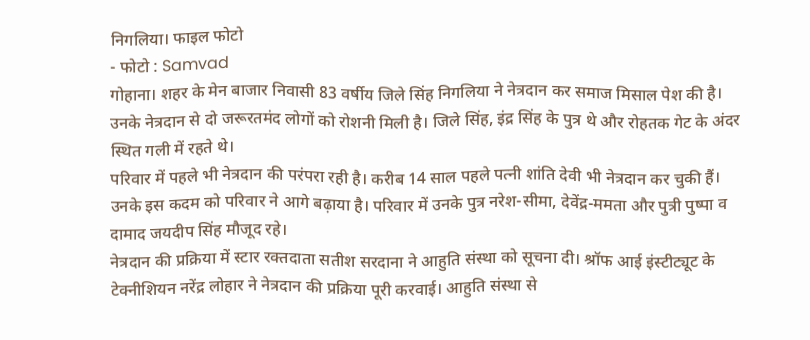निगलिया। फाइल फोटो
- फोटो : Samvad
गोहाना। शहर के मेन बाजार निवासी 83 वर्षीय जिले सिंह निगलिया ने नेत्रदान कर समाज मिसाल पेश की है। उनके नेत्रदान से दो जरूरतमंद लोगों को रोशनी मिली है। जिले सिंह, इंद्र सिंह के पुत्र थे और रोहतक गेट के अंदर स्थित गली में रहते थे।
परिवार में पहले भी नेत्रदान की परंपरा रही है। करीब 14 साल पहले पत्नी शांति देवी भी नेत्रदान कर चुकी हैं। उनके इस कदम को परिवार ने आगे बढ़ाया है। परिवार में उनके पुत्र नरेश-सीमा, देवेंद्र-ममता और पुत्री पुष्पा व दामाद जयदीप सिंह मौजूद रहे।
नेत्रदान की प्रक्रिया में स्टार रक्तदाता सतीश सरदाना ने आहुति संस्था को सूचना दी। श्रॉफ आई इंस्टीट्यूट के टेक्नीशियन नरेंद्र लोहार ने नेत्रदान की प्रक्रिया पूरी करवाई। आहुति संस्था से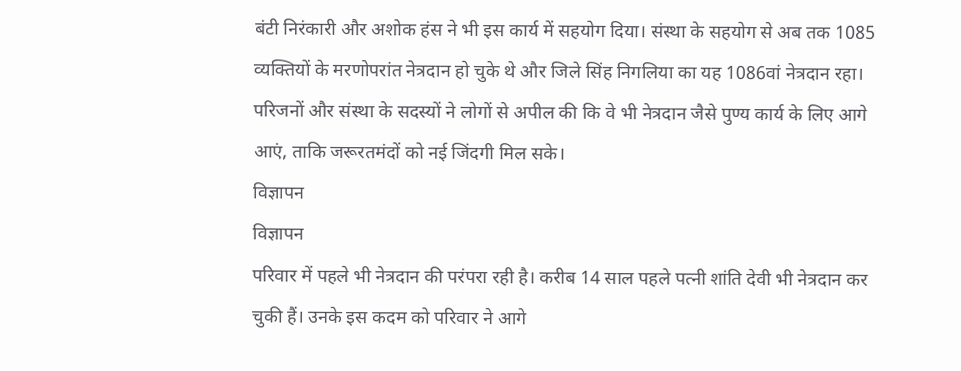बंटी निरंकारी और अशोक हंस ने भी इस कार्य में सहयोग दिया। संस्था के सहयोग से अब तक 1085 व्यक्तियों के मरणोपरांत नेत्रदान हो चुके थे और जिले सिंह निगलिया का यह 1086वां नेत्रदान रहा। परिजनों और संस्था के सदस्यों ने लोगों से अपील की कि वे भी नेत्रदान जैसे पुण्य कार्य के लिए आगे आएं, ताकि जरूरतमंदों को नई जिंदगी मिल सके।
विज्ञापन
विज्ञापन
परिवार में पहले भी नेत्रदान की परंपरा रही है। करीब 14 साल पहले पत्नी शांति देवी भी नेत्रदान कर चुकी हैं। उनके इस कदम को परिवार ने आगे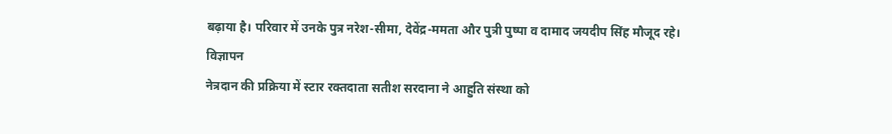बढ़ाया है। परिवार में उनके पुत्र नरेश-सीमा, देवेंद्र-ममता और पुत्री पुष्पा व दामाद जयदीप सिंह मौजूद रहे।
विज्ञापन
नेत्रदान की प्रक्रिया में स्टार रक्तदाता सतीश सरदाना ने आहुति संस्था को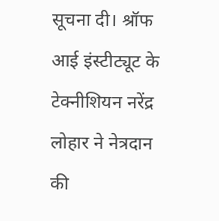सूचना दी। श्रॉफ आई इंस्टीट्यूट के टेक्नीशियन नरेंद्र लोहार ने नेत्रदान की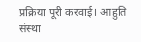प्रक्रिया पूरी करवाई। आहुति संस्था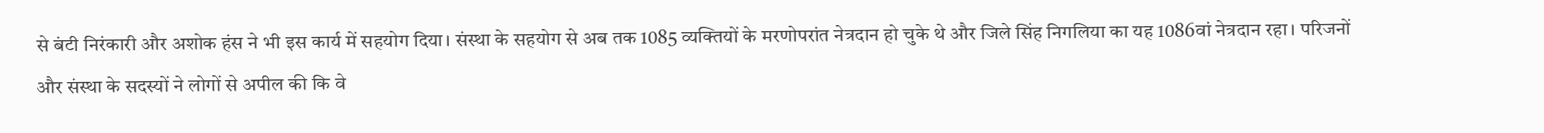से बंटी निरंकारी और अशोक हंस ने भी इस कार्य में सहयोग दिया। संस्था के सहयोग से अब तक 1085 व्यक्तियों के मरणोपरांत नेत्रदान हो चुके थे और जिले सिंह निगलिया का यह 1086वां नेत्रदान रहा। परिजनों और संस्था के सदस्यों ने लोगों से अपील की कि वे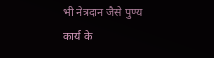भी नेत्रदान जैसे पुण्य कार्य के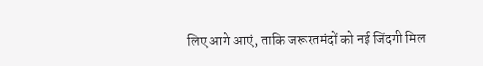लिए आगे आएं, ताकि जरूरतमंदों को नई जिंदगी मिल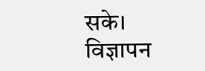सके।
विज्ञापन